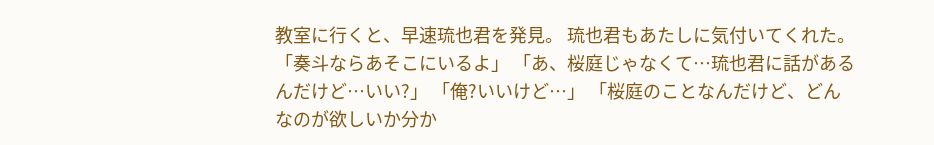教室に行くと、早速琉也君を発見。 琉也君もあたしに気付いてくれた。 「奏斗ならあそこにいるよ」 「あ、桜庭じゃなくて…琉也君に話があるんだけど…いい?」 「俺?いいけど…」 「桜庭のことなんだけど、どんなのが欲しいか分か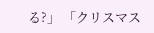る?」 「クリスマス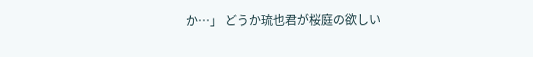か…」 どうか琉也君が桜庭の欲しい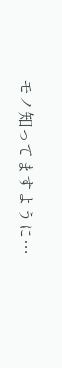モノ知ってますように…